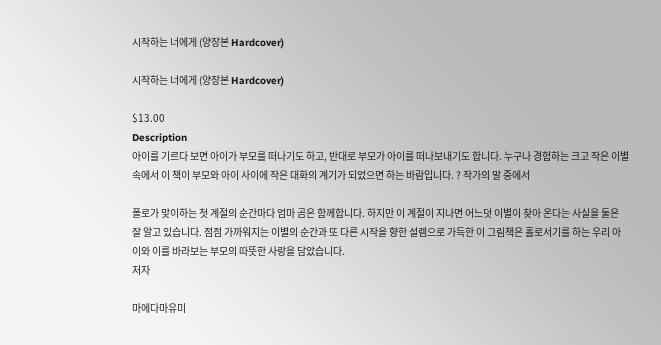시작하는 너에게 (양장본 Hardcover)

시작하는 너에게 (양장본 Hardcover)

$13.00
Description
아이를 기르다 보면 아이가 부모를 떠나기도 하고, 반대로 부모가 아이를 떠나보내기도 합니다. 누구나 경험하는 크고 작은 이별 속에서 이 책이 부모와 아이 사이에 작은 대화의 계기가 되었으면 하는 바람입니다. ? 작가의 말 중에서

폴로가 맞이하는 첫 계절의 순간마다 엄마 곰은 함께합니다. 하지만 이 계절이 지나면 어느덧 이별이 찾아 온다는 사실을 둘은 잘 알고 있습니다. 점점 가까워지는 이별의 순간과 또 다른 시작을 향한 설렘으로 가득한 이 그림책은 홀로서기를 하는 우리 아이와 이를 바라보는 부모의 따뜻한 사랑을 담았습니다.
저자

마에다마유미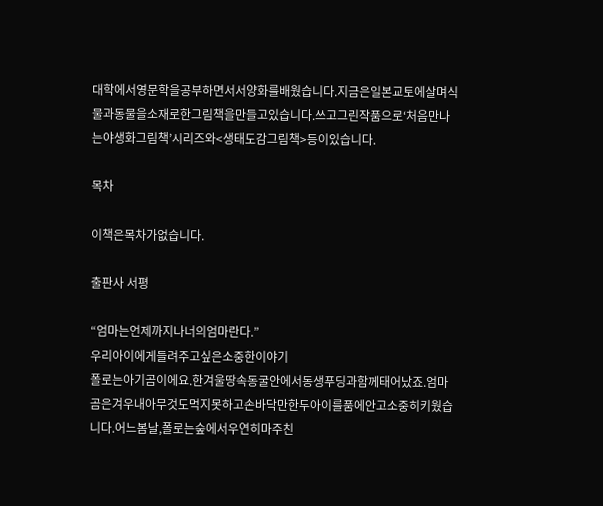대학에서영문학을공부하면서서양화를배웠습니다.지금은일본교토에살며식물과동물을소재로한그림책을만들고있습니다.쓰고그린작품으로‘처음만나는야생화그림책’시리즈와<생태도감그림책>등이있습니다.

목차

이책은목차가없습니다.

출판사 서평

“엄마는언제까지나너의엄마란다.”
우리아이에게들려주고싶은소중한이야기
폴로는아기곰이에요.한겨울땅속동굴안에서동생푸딩과함께태어났죠.엄마곰은겨우내아무것도먹지못하고손바닥만한두아이를품에안고소중히키웠습니다.어느봄날,폴로는숲에서우연히마주친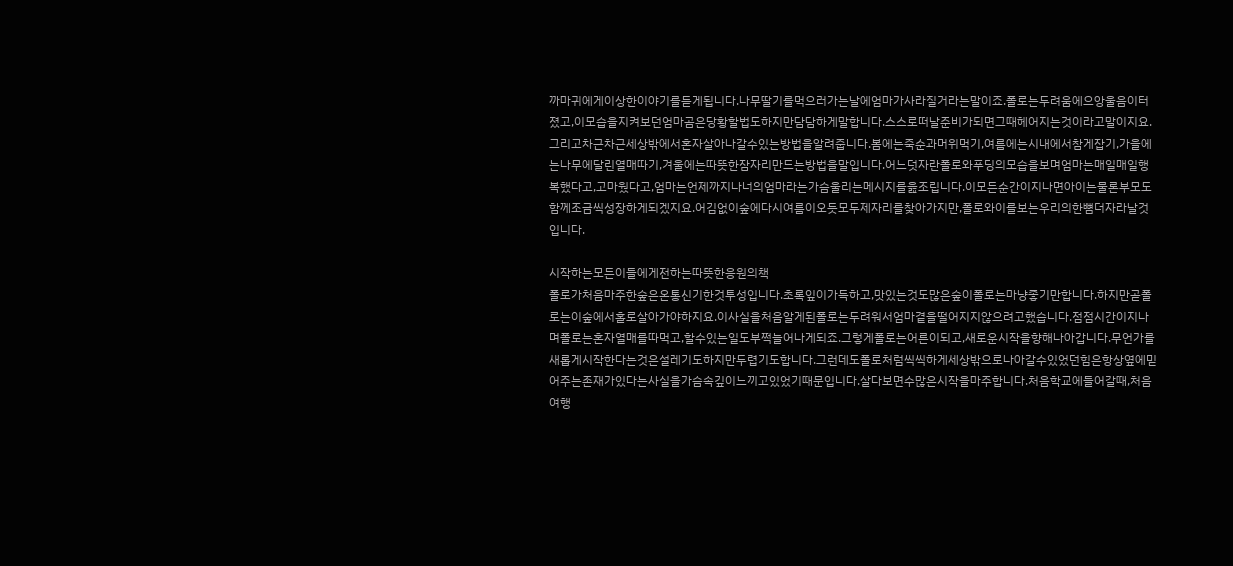까마귀에게이상한이야기를듣게됩니다.나무딸기를먹으러가는날에엄마가사라질거라는말이죠.폴로는두려움에으앙울음이터졌고,이모습을지켜보던엄마곰은당황할법도하지만담담하게말합니다.스스로떠날준비가되면그때헤어지는것이라고말이지요.그리고차근차근세상밖에서혼자살아나갈수있는방법을알려줍니다.봄에는죽순과머위먹기,여름에는시내에서참게잡기,가을에는나무에달린열매따기,겨울에는따뜻한잠자리만드는방법을말입니다.어느덧자란폴로와푸딩의모습을보며엄마는매일매일행복했다고,고마웠다고,엄마는언제까지나너의엄마라는가슴울리는메시지를읊조립니다.이모든순간이지나면아이는물론부모도함께조금씩성장하게되겠지요.어김없이숲에다시여름이오듯모두제자리를찾아가지만,폴로와이를보는우리의한뼘더자라날것입니다.

시작하는모든이들에게전하는따뜻한응원의책
폴로가처음마주한숲은온통신기한것투성입니다.초록잎이가득하고,맛있는것도많은숲이폴로는마냥좋기만합니다.하지만곧폴로는이숲에서홀로살아가야하지요.이사실을처음알게된폴로는두려워서엄마곁을떨어지지않으려고했습니다.점점시간이지나며폴로는혼자열매를따먹고,할수있는일도부쩍늘어나게되죠.그렇게폴로는어른이되고,새로운시작을향해나아갑니다.무언가를새롭게시작한다는것은설레기도하지만두렵기도합니다.그런데도폴로처럼씩씩하게세상밖으로나아갈수있었던힘은항상옆에믿어주는존재가있다는사실을가슴속깊이느끼고있었기때문입니다.살다보면수많은시작을마주합니다.처음학교에들어갈때,처음여행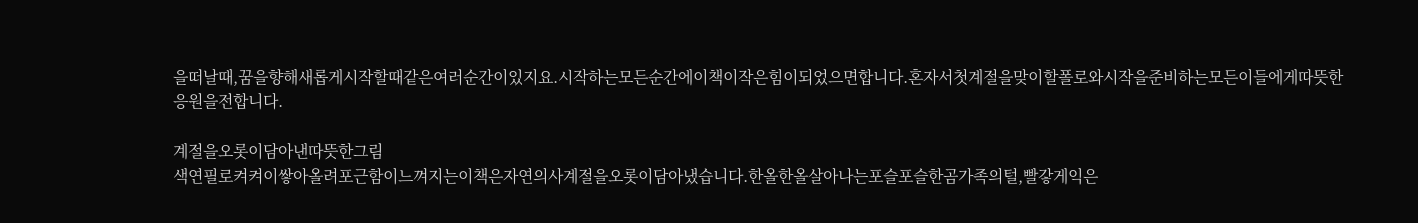을떠날때,꿈을향해새롭게시작할때같은여러순간이있지요.시작하는모든순간에이책이작은힘이되었으면합니다.혼자서첫계절을맞이할폴로와시작을준비하는모든이들에게따뜻한응원을전합니다.

계절을오롯이담아낸따뜻한그림
색연필로켜켜이쌓아올려포근함이느껴지는이책은자연의사계절을오롯이담아냈습니다.한올한올살아나는포슬포슬한곰가족의털,빨갛게익은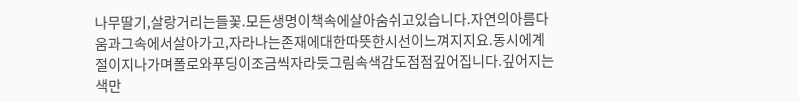나무딸기,살랑거리는들꽃.모든생명이책속에살아숨쉬고있습니다.자연의아름다움과그속에서살아가고,자라나는존재에대한따뜻한시선이느껴지지요.동시에계절이지나가며폴로와푸딩이조금씩자라듯그림속색감도점점깊어집니다.깊어지는색만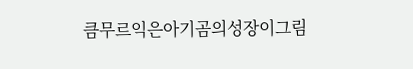큼무르익은아기곰의성장이그림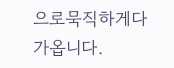으로묵직하게다가옵니다.